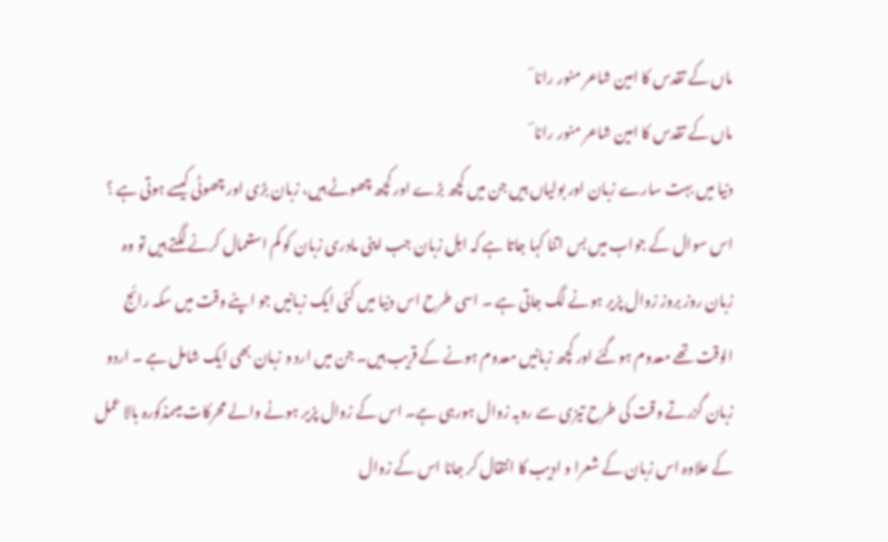ماں کے تقدس کا امین شاعر منور رانا ؔ
ماں کے تقدس کا امین شاعر منور رانا ؔ
دنیا میں بہت سارے زبان اور بولیاں ہیں جن میں کچھ بڑے اور کچھ چھوٹے ہیں، زبان بڑی اور چھوٹی کیسے ہوتی ہے ؟ اس سوال کے جواب میں بس اتنا کہا جاتا ہے کہ اہل زبان جب اپنی مادری زبان کو کم استعمال کرنے لگتے ہیں تو وہ زبان روز بروز زوال پزیر ہونے لگ جاتی ہے ۔ اسی طرح اس دنیا میں کئی ایک زبانیں جو اپنے وقت میں سکہ رائج الوقت تھے معدوم ہوگئے اور کچھ زبانیں معدوم ہونے کے قریب ہیں۔ جن میں ارد و زبان بھی ایک شامل ہے ۔ اردو زبان گزرتے وقت کی طرح تیزی سے روبہ زوال ہورہی ہے۔ اس کے زوال پزیر ہونے والے محرکات میںمذکورہ بالا عمل کے علاوہ اس زبان کے شعرا و ادیب کا انتقال کر جانا اس کے زوال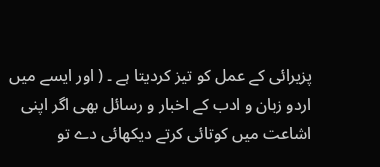پزیرائی کے عمل کو تیز کردیتا ہے ۔ ( اور ایسے میں اردو زبان و ادب کے اخبار و رسائل بھی اگر اپنی اشاعت میں کوتائی کرتے دیکھائی دے تو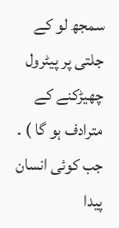سمجھ لو کے جلتی پر پیٹرول چھیڑکنے کے مترادف ہو گا ) ۔
جب کوئی انسان پیدا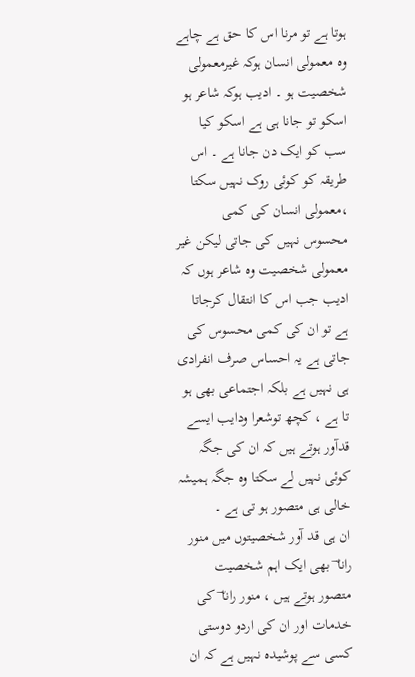ہوتا ہے تو مرنا اس کا حق ہے چاہے وہ معمولی انسان ہوکہ غیرمعمولی شخصیت ہو ۔ ادیب ہوکہ شاعر ہو اسکو تو جانا ہی ہے اسکو کیا سب کو ایک دن جانا ہے ۔ اس طریقہ کو کوئی روک نہیں سکتا ،معمولی انسان کی کمی محسوس نہیں کی جاتی لیکن غیر معمولی شخصیت وہ شاعر ہوں کہ ادیب جب اس کا انتقال کرجاتا ہے تو ان کی کمی محسوس کی جاتی ہے یہ احساس صرف انفرادی ہی نہیں ہے بلکہ اجتماعی بھی ہو تا ہے ، کچھ توشعرا ودایب ایسے قدآور ہوتے ہیں کہ ان کی جگہ کوئی نہیں لے سکتا وہ جگہ ہمیشہ خالی ہی متصور ہو تی ہے ۔
ان ہی قد آور شخصیتوں میں منور رانا ؔ بھی ایک اہم شخصیت متصور ہوتے ہیں ، منور رانا ؔ کی خدمات اور ان کی اردو دوستی کسی سے پوشیدہ نہیں ہے کہ ان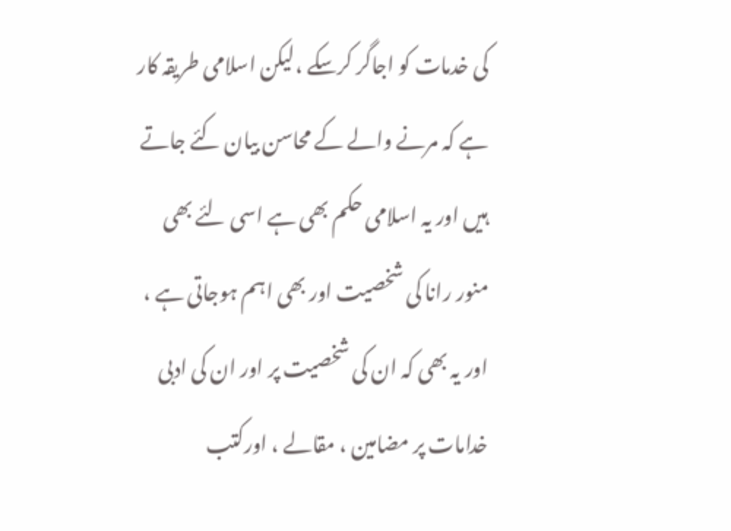کی خدمات کو اجاگر کرسکے ،لیکن اسلامی طریقہ کار ہے کہ مرنے والے کے محاسن بیان کئے جاتے ہیں اور یہ اسلامی حکم بھی ہے اسی لئے بھی منور رانا کی شخصیت اور بھی اہم ہوجاتی ہے ، اور یہ بھی کہ ان کی شخصیت پر اور ان کی ادبی خدامات پر مضامین ، مقالے ، اورکتب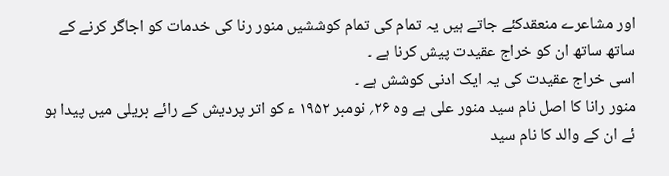اور مشاعرے منعقدکئے جاتے ہیں یہ تمام کی تمام کوششیں منور رنا کی خدمات کو اجاگر کرنے کے ساتھ ساتھ ان کو خراج عقیدت پیش کرنا ہے ۔
اسی خراج عقیدت کی یہ ایک ادنی کوشش ہے ۔
منور رانا کا اصل نام سید منور علی ہے وہ ۲۶؍ نومبر ۱۹۵۲ ء کو اتر پردیش کے رائے بریلی میں پیدا ہو ئے ان کے والد کا نام سید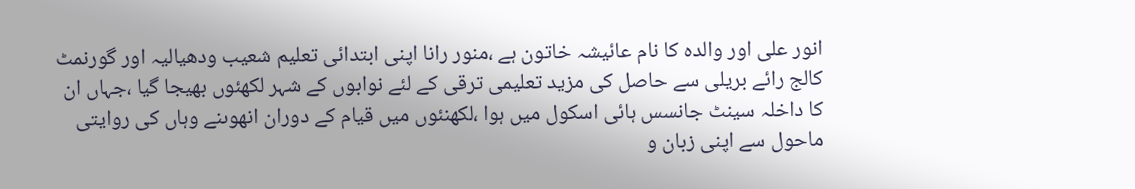انور علی اور والدہ کا نام عائیشہ خاتون ہے ،منور رانا اپنی ابتدائی تعلیم شعیب ودھیالیہ اور گورنمٹ کالج رائے بریلی سے حاصل کی مزید تعلیمی ترقی کے لئے نوابوں کے شہر لکھئوں بھیجا گیا ،جہاں ان کا داخلہ سینٹ جانسس ہائی اسکول میں ہوا ،لکھنئوں میں قیام کے دوران انھوںنے وہاں کی روایتی ماحول سے اپنی زبان و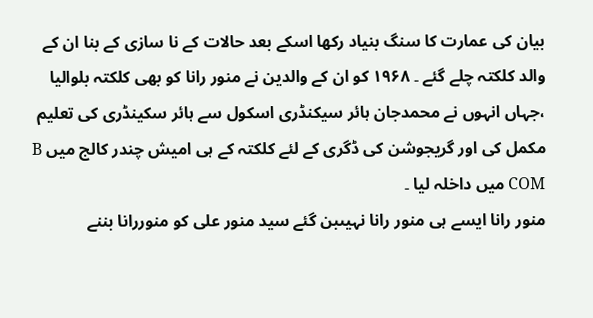بیان کی عمارت کا سنگ بنیاد رکھا اسکے بعد حالات کے نا سازی کے بنا ان کے والد کلکتہ چلے گئے ۔ ۱۹۶۸ کو ان کے والدین نے منور رانا کو بھی کلکتہ بلوالیا ،جہاں انہوں نے محمدجان ہائر سیکنڈری اسکول سے ہائر سکینڈری کی تعلیم مکمل کی اور گریجوشن کی ڈگری کے لئے کلکتہ کے ہی امیش چندر کالج میں B COM میں داخلہ لیا ۔
منور رانا ایسے ہی منور رانا نہیںبن گئے سید منور علی کو منوررانا بننے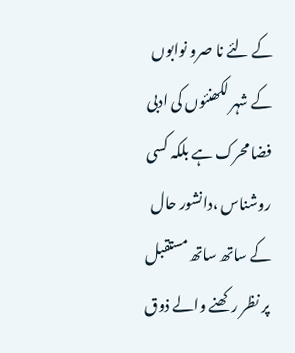کے لئے نا صرو نوابوں کے شہر لکھنئوں کی ادبی فضا محرک ہے بلکہ کسی روشناس ،دانشور حال کے ساتھ ساتھ مستقبل پر نظر رکھنے والے ذوق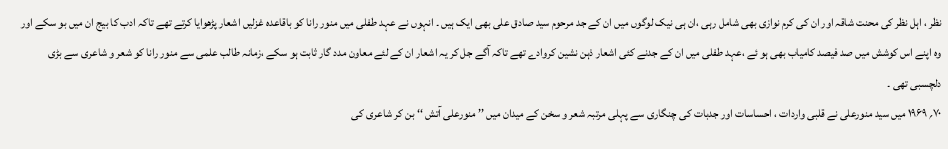نظر ، اہل نظر کی محنت شاقہ اور ان کی کرم نوازی بھی شامل رہی ،ان ہی نیک لوگوں میں ان کے جد مرحوم سید صادق علی بھی ایک ہیں ۔ انہوں نے عہد طفلی میں منور رانا کو باقاعدہ غزلیں اشعار پڑھوایا کرتے تھے تاکہ ادب کا بیج ان میں بو سکے اور وہ اپنے اس کوشش میں صد فیصد کامیاب بھی ہو ئے ،عہد طفلی میں ان کے جدنے کئی اشعار ذہن نشین کروادے تھے تاکہ آگے جل کر یہ اشعار ان کے لئے معاون مدد گار ثابت ہو سکے ،زمانہ طالب علمی سے منور رانا کو شعر و شاعری سے بڑی دلچسبی تھی ۔
۷۰؍ ۱۹۶۹ میں سید منورعلی نے قلبی واردات ، احساسات اور جدبات کی چنگاری سے پہلی مرتبہ شعر و سخن کے میدان میں ’’ منورعلی آتش ‘‘ بن کر شاعری کی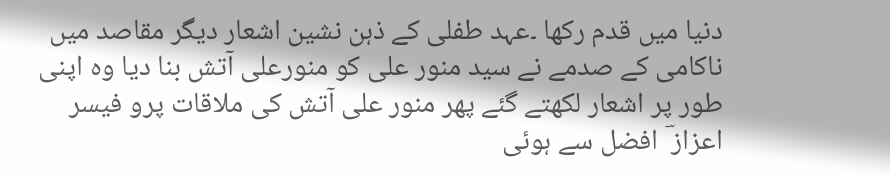دنیا میں قدم رکھا ۔عہد طفلی کے ذہن نشین اشعار دیگر مقاصد میں ناکامی کے صدمے نے سید منور علی کو منورعلی آتش بنا دیا وہ اپنی طور پر اشعار لکھتے گئے پھر منور علی آتش کی ملاقات پرو فیسر اعزاز ؔ افضل سے ہوئی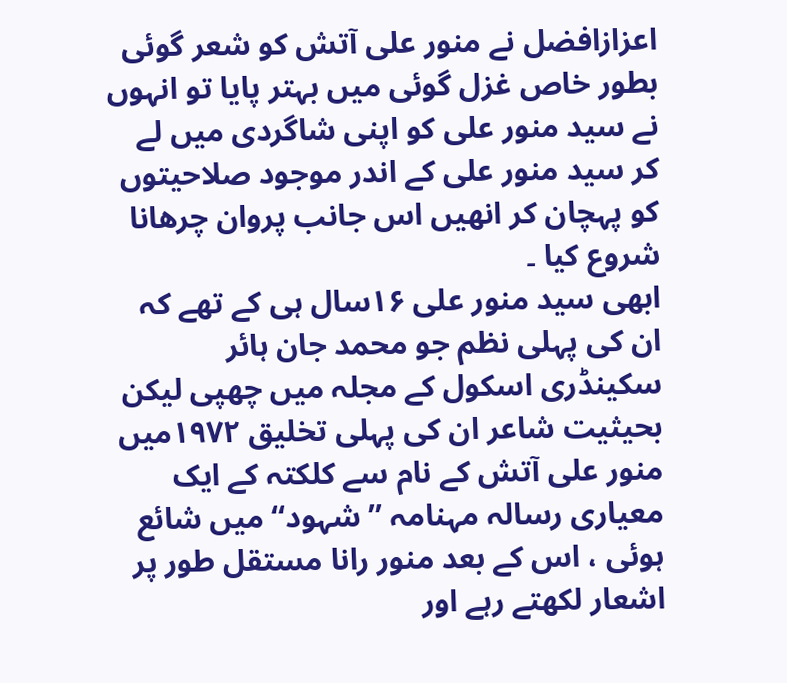اعزازافضل نے منور علی آتش کو شعر گوئی بطور خاص غزل گوئی میں بہتر پایا تو انہوں نے سید منور علی کو اپنی شاگردی میں لے کر سید منور علی کے اندر موجود صلاحیتوں کو پہچان کر انھیں اس جانب پروان چرھانا شروع کیا ۔
ابھی سید منور علی ۱۶سال ہی کے تھے کہ ان کی پہلی نظم جو محمد جان ہائر سکینڈری اسکول کے مجلہ میں چھپی لیکن بحیثیت شاعر ان کی پہلی تخلیق ۱۹۷۲میں منور علی آتش کے نام سے کلکتہ کے ایک معیاری رسالہ مہنامہ ’’ شہود‘‘ میں شائع ہوئی ، اس کے بعد منور رانا مستقل طور پر اشعار لکھتے رہے اور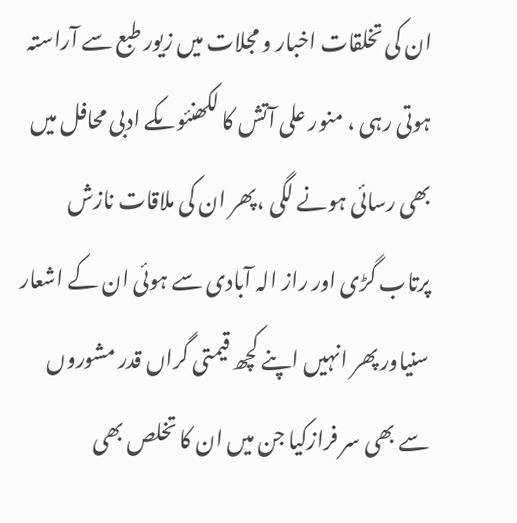ان کی تخلقات اخبار و مجلات میں زیور طبع سے آراستہ ہوتی رہی ، منور علی آتش کا لکھنئوںکے ادبی محافل میں بھی رسائی ہونے لگی ،پھر ان کی ملاقات نازش پرتاب گڑی اور راز الہ آبادی سے ہوئی ان کے اشعار سنیاور پھر انہیں اپنے کچھ قیمتی گراں قدر مشوروں سے بھی سر فرازکیا جن میں ان کا تخلص بھی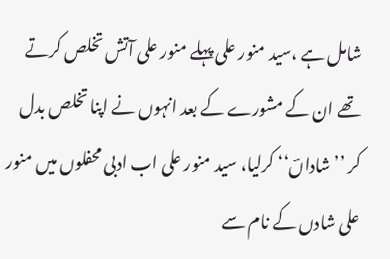شامل ہے ،سید منور علی پہلے منور علی آتش تخلص کرتے تھے ان کے مشورے کے بعد انہوں نے اپنا تخلص بدل کر ’’شاداںؔ‘‘ کرلیا، سید منور علی اب ادبی محفلوں میں منور علی شادں کے نام سے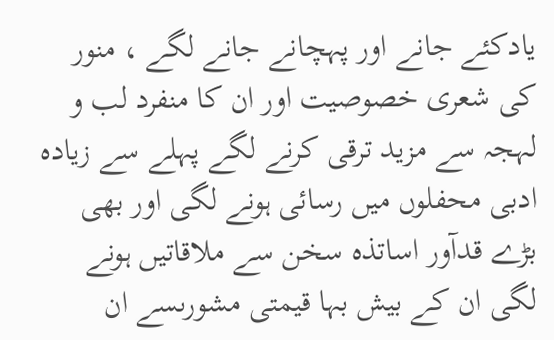یادکئے جانے اور پہچانے جانے لگے ، منور کی شعری خصوصیت اور ان کا منفرد لب و لہجہ سے مزید ترقی کرنے لگے پہلے سے زیادہ ادبی محفلوں میں رسائی ہونے لگی اور بھی بڑے قدآور اساتذہ سخن سے ملاقاتیں ہونے لگی ان کے بیش بہا قیمتی مشورںسے ان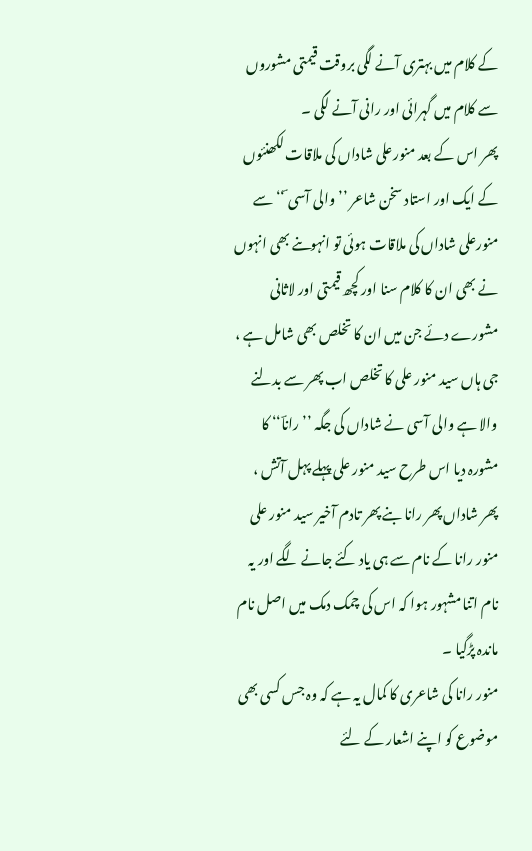کے کلام میں بہتری آنے لگی بروقت قیمتی مشوروں سے کلام میں گہرائی اور رانی آنے لگی ۔
پھر اس کے بعد منورعلی شاداں کی ملاقات لکھنئوں کے ایک اور استاد سخن شاعر ’’والی آسی ؔ‘‘ سے منورعلی شاداں کی ملاقات ہوئی تو انہوںنے بھی انہوں نے بھی ان کا کلام سنا اور کچھ قیمتی اور لاثانی مشورے دئے جن میں ان کا تخلص بھی شامل ہے ، جی ہاں سید منور علی کا تخلص اب پھر سے بدلنے والا ہے والی آسی نے شاداں کی جگہ ’’ راناؔ‘‘ کا مشورہ دیا اس طرح سید منور علی پہلے پہل آتش ، پھر شاداں پھر رانا بنے پھر تادم آخیر سید منور علی منور رانا کے نام سے ہی یاد کئے جانے لگے اور یہ نام اتنا مشہور ہوا کہ اس کی چمک دمک میں اصل نام ماندہ پڑگیا ۔
منور رانا کی شاعری کا کمال یہ ہے کہ وہ جس کسی بھی موضوع کو اپنے اشعار کے لئے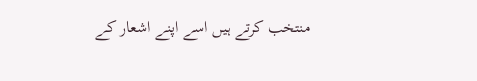منتخب کرتے ہیں اسے اپنے اشعار کے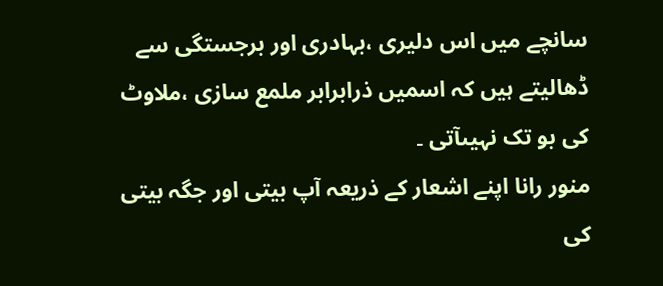سانچے میں اس دلیری ،بہادری اور برجستگی سے ڈھالیتے ہیں کہ اسمیں ذرابرابر ملمع سازی ،ملاوٹ کی بو تک نہیںآتی ۔
منور رانا اپنے اشعار کے ذریعہ آپ بیتی اور جگہ بیتی کی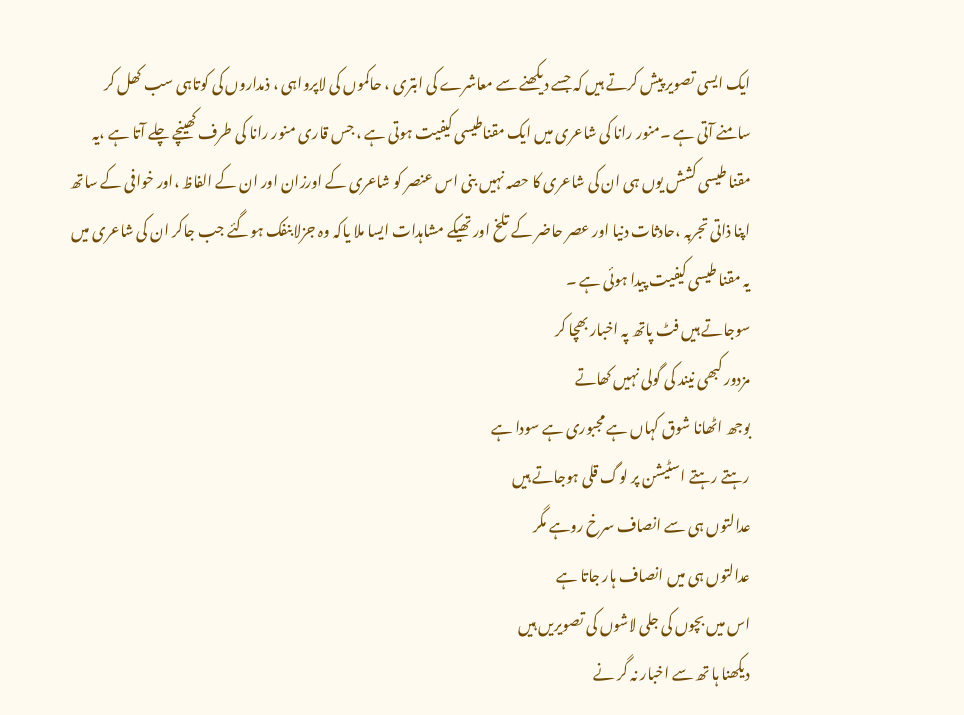ایک ایسی تصویر پیش کرتے ہیں کہ جسے دیکھنے سے معاشرے کی ابتری ، حاکموں کی لاپرواہی ، ذمداروں کی کوتاہی سب کھل کر سامنے آتی ہے ۔منور رانا کی شاعری میں ایک مقناطیسی کیفیت ہوتی ہے ، جس قاری منور رانا کی طرف کھینچے چلے آتا ہے ،یہ مقنا طیسی کشش یوں ہی ان کی شاعری کا حصہ نہیں بنی اس عنصر کو شاعری کے اورزان اور ان کے الفاظ ،اور خوافی کے ساتھ اپنا ذاتی تجربہ ،حادثات دنیا اور عصر حاضر کے تلخ اور تھیکے مشاہدات ایسا ملا یاکہ وہ جزلابنفک ہوگئے جب جاکر ان کی شاعری میں یہ مقنا طیسی کیفیت پیدا ہوئی ہے ۔
سوجاتے ہیں فٹ پاتھ پہ اخبار بھچا کر
مزدور کبھی نیند کی گولی نہیں کھاتے
بوجھ اٹھانا شوق کہاں ہے مجبوری ہے سودا ہے
رہتے رہتے اسٹیشن پر لوگ قلی ہوجاتے ہیں
عدالتوں ہی سے انصاف سرخ روہے مگر
عدالتوں ہی میں انصاف ہار جاتا ہے
اس میں بچوں کی جلی لاشوں کی تصویریں ہیں
دیکھنا ہا تھ سے اخبار نہ گر نے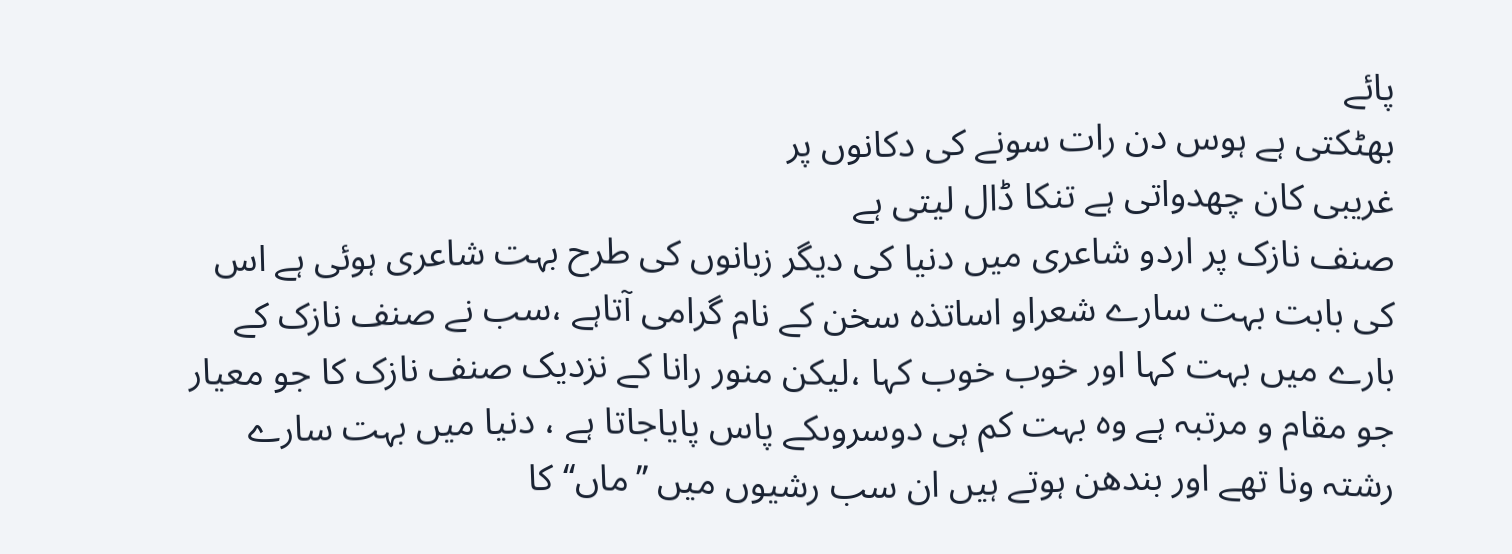پائے
بھٹکتی ہے ہوس دن رات سونے کی دکانوں پر
غریبی کان چھدواتی ہے تنکا ڈال لیتی ہے
صنف نازک پر اردو شاعری میں دنیا کی دیگر زبانوں کی طرح بہت شاعری ہوئی ہے اس کی بابت بہت سارے شعراو اساتذہ سخن کے نام گرامی آتاہے ،سب نے صنف نازک کے بارے میں بہت کہا اور خوب خوب کہا ،لیکن منور رانا کے نزدیک صنف نازک کا جو معیار جو مقام و مرتبہ ہے وہ بہت کم ہی دوسروںکے پاس پایاجاتا ہے ، دنیا میں بہت سارے رشتہ ونا تھے اور بندھن ہوتے ہیں ان سب رشیوں میں ’’ماں‘‘ کا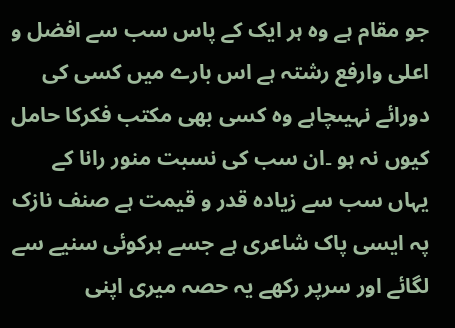جو مقام ہے وہ ہر ایک کے پاس سب سے افضل و اعلی وارفع رشتہ ہے اس بارے میں کسی کی دورائے نہیںچاہے وہ کسی بھی مکتب فکرکا حامل کیوں نہ ہو ۔ان سب کی نسبت منور رانا کے یہاں سب سے زیادہ قدر و قیمت ہے صنف نازک پہ ایسی پاک شاعری ہے جسے ہرکوئی سنیے سے لگائے اور سرپر رکھے یہ حصہ میری اپنی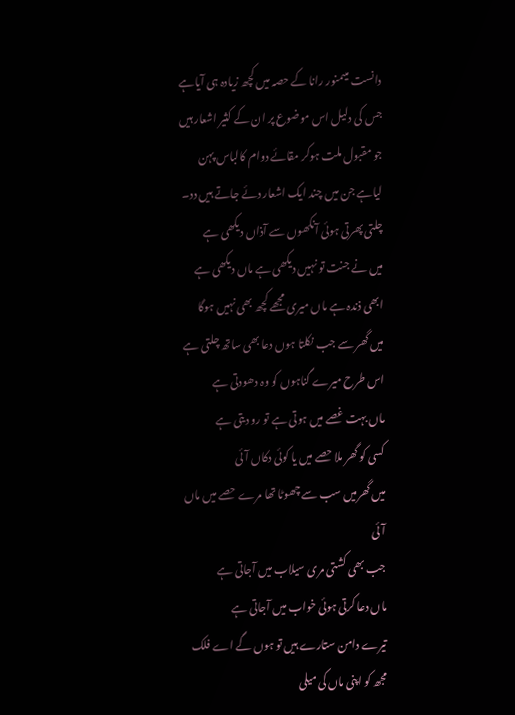دانست میںمنور رانا کے حصہ میں کچھ زیادہ ہی آیاہے جس کی دلیل اس موضوع پر ان کے کثیر اشعار ہیں جو مقبول ملت ہوکر مقائے دوام کالباس پہن لیاہے جن میں چند ایک اشعار دئے جاتے ہیں دد۔
چلتی پھرتی ہوئی آنکھوں سے آذاں دیکھی ہے
میں نے جنت تو نہیں دیکھی ہے ماں دیکھی ہے
ابھی ذندہ ہے ماں میری مجھے کچھ بھی نہیں ہوگا
میں گھر سے جب نکلتا ہوں دعا بھی ساتھ چلتی ہے
اس طرح میرے گناہوں کو وہ دھودتی ہے
ماں بہت غصے میں ہوتی ہے تو رو دیتی ہے
کسی کو گھر ملا حصے میں یا کوئی دکاں آئی
میں گھرمیں سب سے چھوٹا تھا مرے حصے میں ماں آئی
جب بھی کشتی مری سیلاب میں آجاتی ہے
ماں دعا کرتی ہوئی خواب میں آجاتی ہے
تیرے دامن ستارے ہیں تو ہوں گے اے فلک
مجھ کو اپنی ماں کی میلی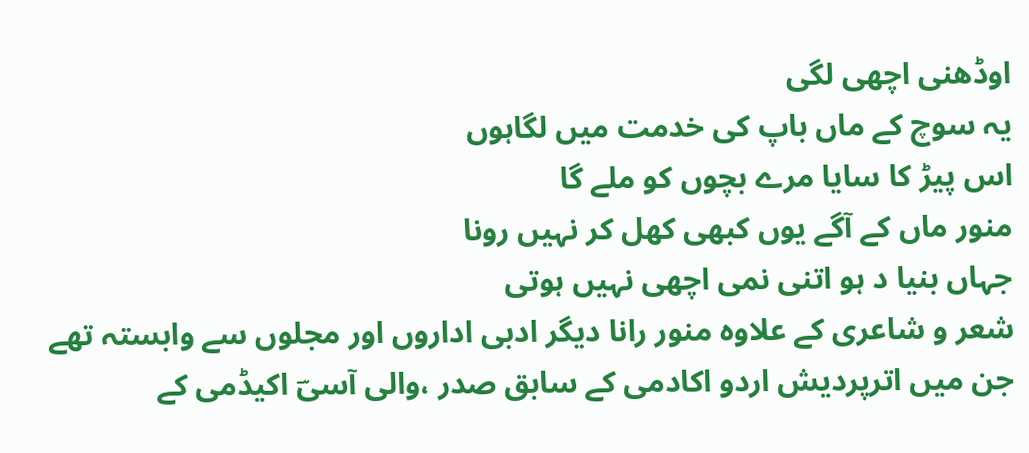اوڈھنی اچھی لگی
یہ سوچ کے ماں باپ کی خدمت میں لگاہوں
اس پیڑ کا سایا مرے بچوں کو ملے گا
منور ماں کے آگے یوں کبھی کھل کر نہیں رونا
جہاں بنیا د ہو اتنی نمی اچھی نہیں ہوتی
شعر و شاعری کے علاوہ منور رانا دیگر ادبی اداروں اور مجلوں سے وابستہ تھے جن میں اترپردیش اردو اکادمی کے سابق صدر ،والی آسیؔ اکیڈمی کے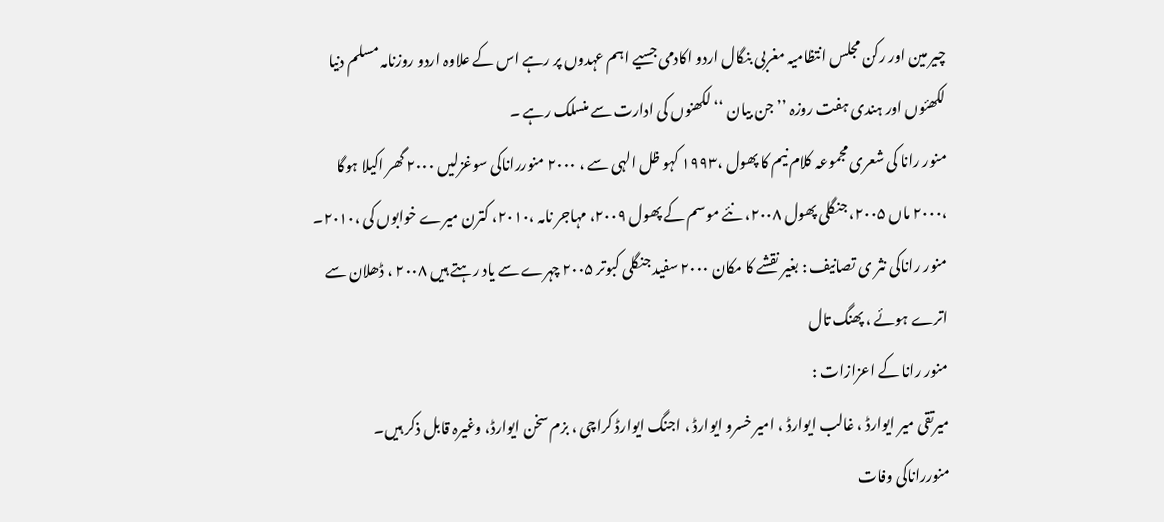چیر مین اور رکن مجلس انتظامیہ مغربی بنگال اردو اکادمی جسیے اہم عہدوں پر رہے اس کے علاوہ اردو روزنامہ مسلم دنیا لکھئوں اور ہندی ہفت روزہ ’’ جن بیان ‘‘ لکھنوں کی ادارت سے منسلک رہے ۔
منور رانا کی شعری مجموعہ کلام نیم کا پھول ،۱۹۹۳ کہو ظل الہی سے ، ۲۰۰۰ منورراناکی سوغزلیں ۲۰۰۰ گھر اکیلا ہوگا ،۲۰۰۰ ماں ۲۰۰۵، جنگلی پھول ۲۰۰۸، نئے موسم کے پھول ۲۰۰۹، مہاجر نامہ ،۲۰۱۰، کترن میرے خوابوں کی ،۲۰۱۰۔
منور راناکی نثر ی تصانیف : بغیر نقشے کا مکان ۲۰۰۰ سفید جنگلی کبوتر ۲۰۰۵ چہرے سے یاد رہتے ہیں ۲۰۰۸ ، ڈھلان سے اترے ہوئے ، پھنگ تال
منور رانا کے اعزازات :
میرتقی میر ایوارڈ ، غالب ایوارڈ ، امیر خسرو ایوارڈ ، اجنگ ایوارڈ کراچی ، بزم سخن ایوارڈ، وغیرہ قابل ذکر ہیں۔
منورراناکی وفات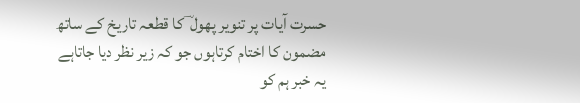حسرت آیات پر تنویر پھول ؔ کا قطعہ تاریخ کے ساتھ مضمون کا اختام کرتاہوں جو کہ زیر نظر دیا جاتاہے
یہ خبر ہم کو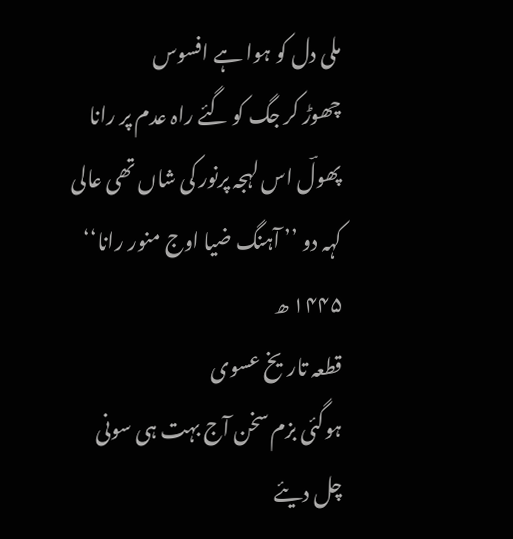ملی دل کو ہوا ہے افسوس
چھوڑ کر جگ کو گئے راہ عدم پر رانا
پھولؔ اس لہجہ پرنور کی شاں تھی عالی
کہہ دو ’’ آہنگ ضیا اوج منور رانا‘‘ ۱۴۴۵ ھ
قطعہ تاریخ عسوی
ہوگئی بزم سخن آج بہت ہی سونی
چل دیئے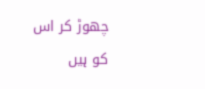چھوڑ کر اس کو ہیں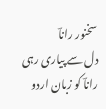سخنور راناؔ
دل سے پیاری رہی راناؔ کو زبان اردو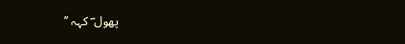پھول ؔ کہہ ’’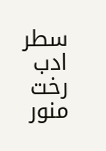سطر ادب رخت منور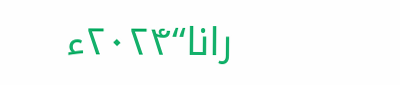رانا‘‘۲۰۲۴ء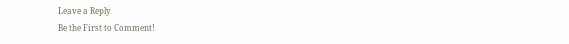Leave a Reply
Be the First to Comment!